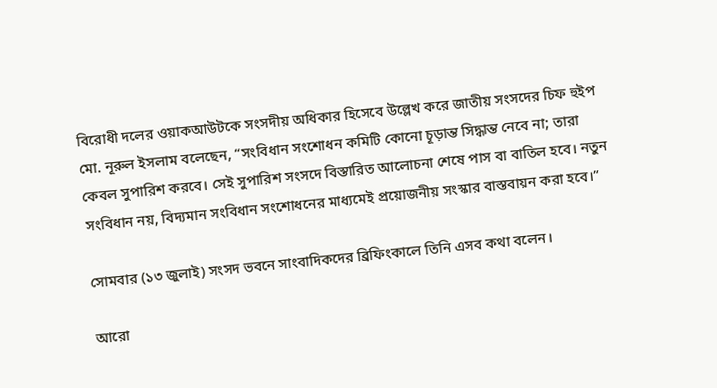বিরোধী দলের ওয়াকআউটকে সংসদীয় অধিকার হিসেবে উল্লেখ করে জাতীয় সংসদের চিফ হুইপ মো. নূরুল ইসলাম বলেছেন, “সংবিধান সংশোধন কমিটি কোনো চূড়ান্ত সিদ্ধান্ত নেবে না; তারা কেবল সুপারিশ করবে। সেই সুপারিশ সংসদে বিস্তারিত আলোচনা শেষে পাস বা বাতিল হবে। নতুন সংবিধান নয়, বিদ্যমান সংবিধান সংশোধনের মাধ্যমেই প্রয়োজনীয় সংস্কার বাস্তবায়ন করা হবে।”

সোমবার (১৩ জুলাই) সংসদ ভবনে সাংবাদিকদের ব্রিফিংকালে তিনি এসব কথা বলেন।

আরো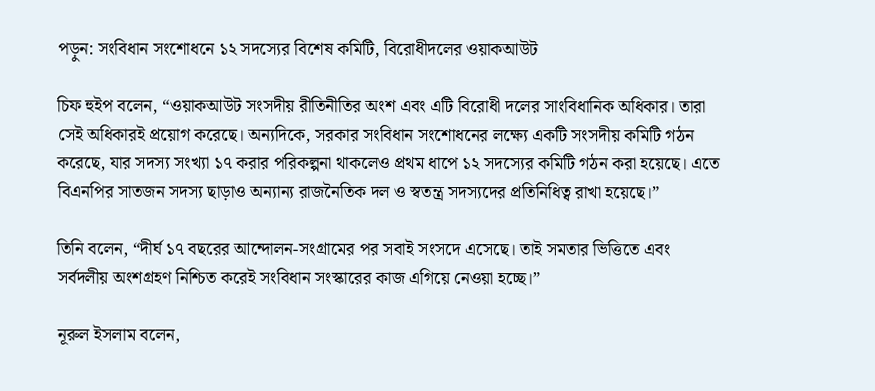পড়ুন: সংবিধান সংশোধনে ১২ সদস্যের বিশেষ কমিটি, বিরোধীদলের ওয়াকআউট

চিফ হুইপ বলেন, “ওয়াকআউট সংসদীয় রীতিনীতির অংশ এবং এটি বিরোধী দলের সাংবিধানিক অধিকার। তারা সেই অধিকারই প্রয়োগ করেছে। অন্যদিকে, সরকার সংবিধান সংশোধনের লক্ষ্যে একটি সংসদীয় কমিটি গঠন করেছে, যার সদস্য সংখ্যা ১৭ করার পরিকল্পনা থাকলেও প্রথম ধাপে ১২ সদস্যের কমিটি গঠন করা হয়েছে। এতে বিএনপির সাতজন সদস্য ছাড়াও অন্যান্য রাজনৈতিক দল ও স্বতন্ত্র সদস্যদের প্রতিনিধিত্ব রাখা হয়েছে।”

তিনি বলেন, “দীর্ঘ ১৭ বছরের আন্দোলন-সংগ্রামের পর সবাই সংসদে এসেছে। তাই সমতার ভিত্তিতে এবং সর্বদলীয় অংশগ্রহণ নিশ্চিত করেই সংবিধান সংস্কারের কাজ এগিয়ে নেওয়া হচ্ছে।”

নূরুল ইসলাম বলেন,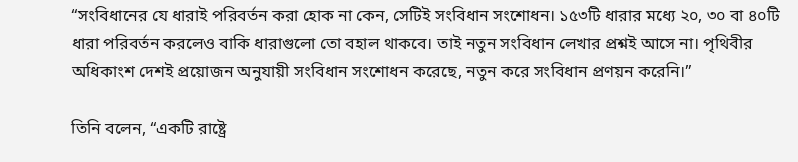“সংবিধানের যে ধারাই পরিবর্তন করা হোক না কেন, সেটিই সংবিধান সংশোধন। ১৫৩টি ধারার মধ্যে ২০, ৩০ বা ৪০টি ধারা পরিবর্তন করলেও বাকি ধারাগুলো তো বহাল থাকবে। তাই নতুন সংবিধান লেখার প্রশ্নই আসে না। পৃথিবীর অধিকাংশ দেশই প্রয়োজন অনুযায়ী সংবিধান সংশোধন করেছে, নতুন করে সংবিধান প্রণয়ন করেনি।”

তিনি বলেন, “একটি রাষ্ট্রে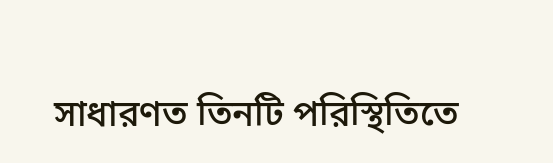সাধারণত তিনটি পরিস্থিতিতে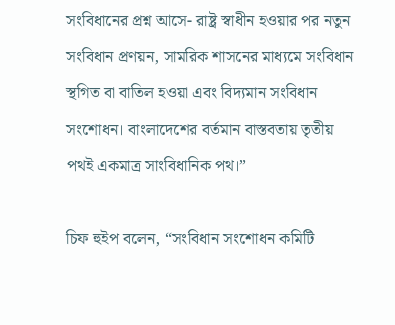সংবিধানের প্রশ্ন আসে- রাষ্ট্র স্বাধীন হওয়ার পর নতুন সংবিধান প্রণয়ন, সামরিক শাসনের মাধ্যমে সংবিধান স্থগিত বা বাতিল হওয়া এবং বিদ্যমান সংবিধান সংশোধন। বাংলাদেশের বর্তমান বাস্তবতায় তৃতীয় পথই একমাত্র সাংবিধানিক পথ।”

চিফ হুইপ বলেন, “সংবিধান সংশোধন কমিটি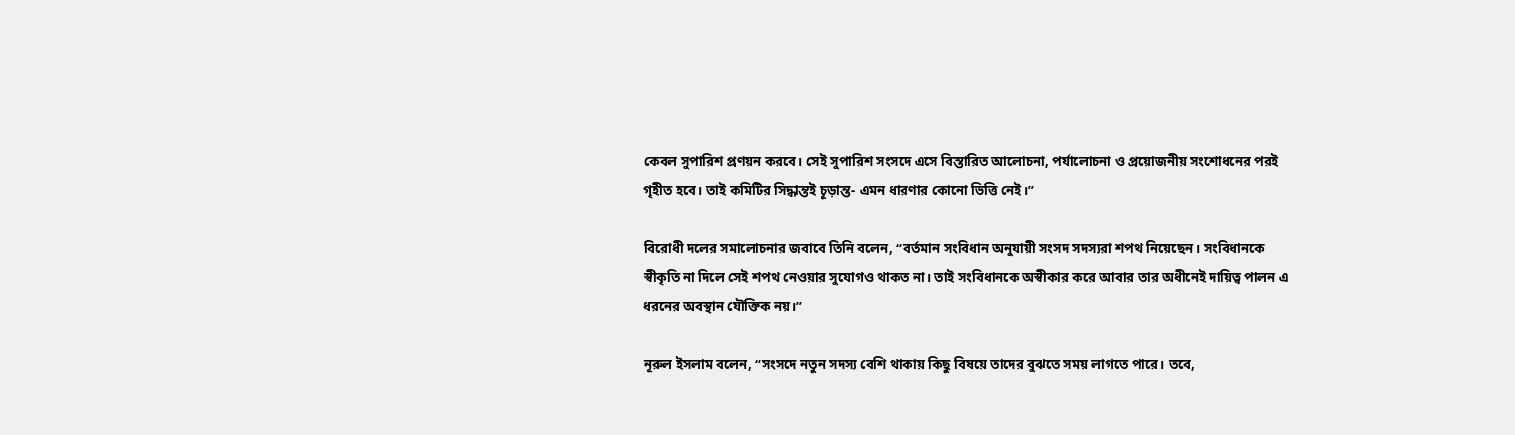কেবল সুপারিশ প্রণয়ন করবে। সেই সুপারিশ সংসদে এসে বিস্তারিত আলোচনা, পর্যালোচনা ও প্রয়োজনীয় সংশোধনের পরই গৃহীত হবে। তাই কমিটির সিদ্ধান্তই চূড়ান্ত- এমন ধারণার কোনো ভিত্তি নেই।”

বিরোধী দলের সমালোচনার জবাবে তিনি বলেন, “বর্তমান সংবিধান অনুযায়ী সংসদ সদস্যরা শপথ নিয়েছেন। সংবিধানকে স্বীকৃতি না দিলে সেই শপথ নেওয়ার সুযোগও থাকত না। তাই সংবিধানকে অস্বীকার করে আবার তার অধীনেই দায়িত্ব পালন এ ধরনের অবস্থান যৌক্তিক নয়।”

নূরুল ইসলাম বলেন, “সংসদে নতুন সদস্য বেশি থাকায় কিছু বিষয়ে তাদের বুঝতে সময় লাগতে পারে। তবে,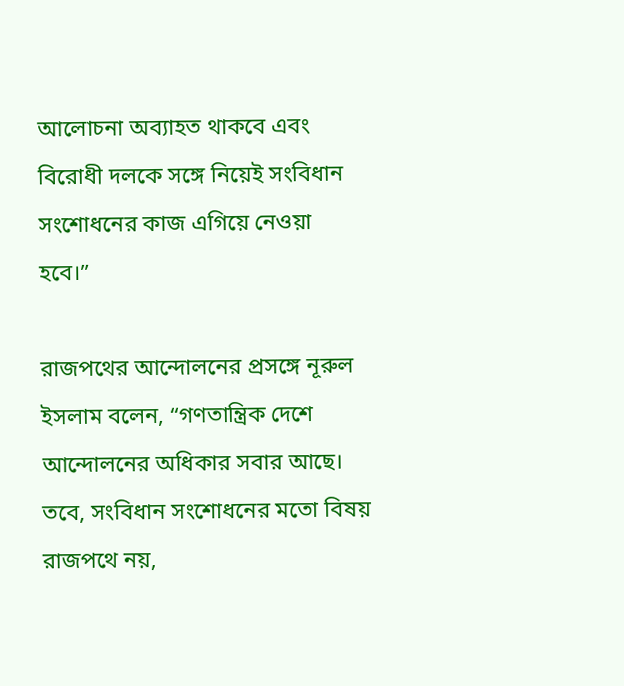আলোচনা অব্যাহত থাকবে এবং বিরোধী দলকে সঙ্গে নিয়েই সংবিধান সংশোধনের কাজ এগিয়ে নেওয়া হবে।”

রাজপথের আন্দোলনের প্রসঙ্গে নূরুল ইসলাম বলেন, “গণতান্ত্রিক দেশে আন্দোলনের অধিকার সবার আছে। তবে, সংবিধান সংশোধনের মতো বিষয় রাজপথে নয়,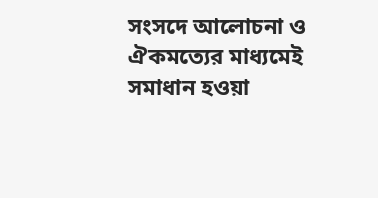সংসদে আলোচনা ও ঐকমত্যের মাধ্যমেই সমাধান হওয়া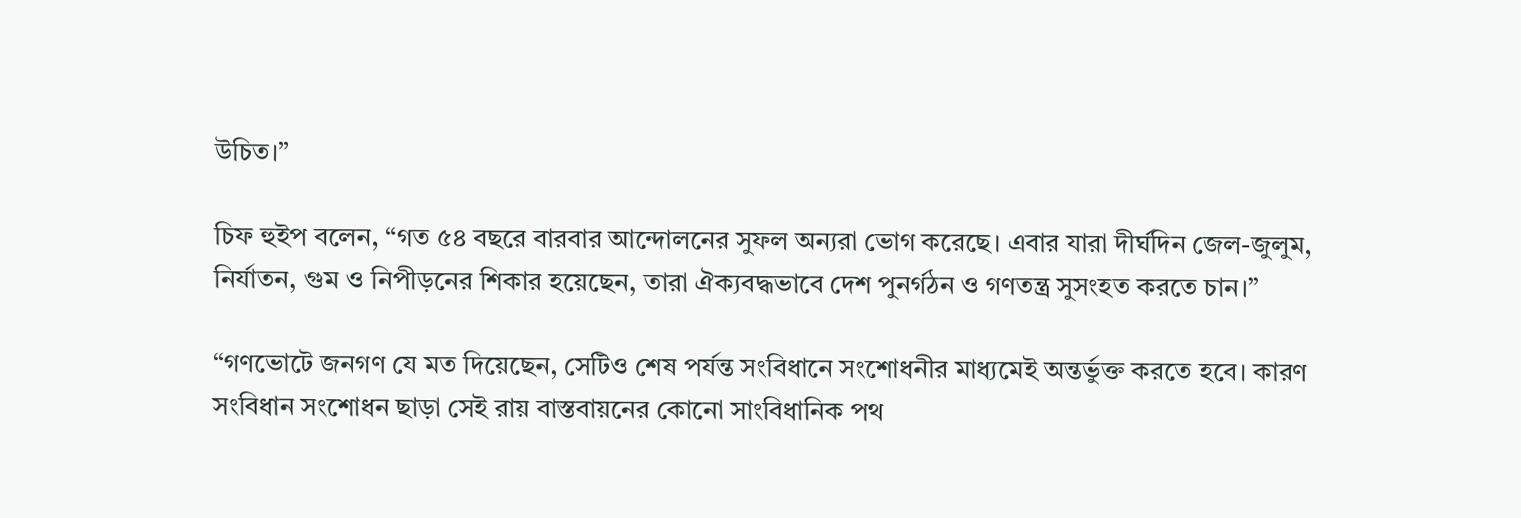উচিত।”

চিফ হুইপ বলেন, “গত ৫৪ বছরে বারবার আন্দোলনের সুফল অন্যরা ভোগ করেছে। এবার যারা দীর্ঘদিন জেল-জুলুম, নির্যাতন, গুম ও নিপীড়নের শিকার হয়েছেন, তারা ঐক্যবদ্ধভাবে দেশ পুনর্গঠন ও গণতন্ত্র সুসংহত করতে চান।”

“গণভোটে জনগণ যে মত দিয়েছেন, সেটিও শেষ পর্যন্ত সংবিধানে সংশোধনীর মাধ্যমেই অন্তর্ভুক্ত করতে হবে। কারণ সংবিধান সংশোধন ছাড়া সেই রায় বাস্তবায়নের কোনো সাংবিধানিক পথ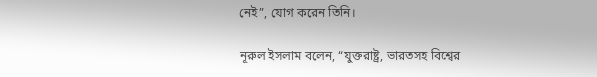নেই”, যোগ করেন তিনি।

নূরুল ইসলাম বলেন, “যুক্তরাষ্ট্র, ভারতসহ বিশ্বের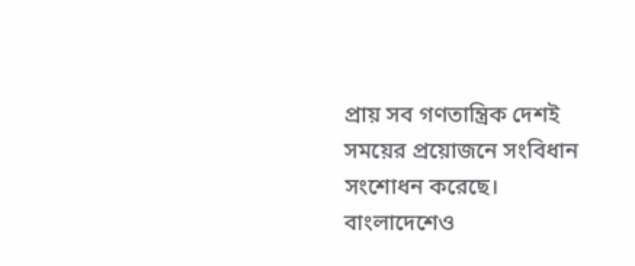প্রায় সব গণতান্ত্রিক দেশই সময়ের প্রয়োজনে সংবিধান সংশোধন করেছে। বাংলাদেশেও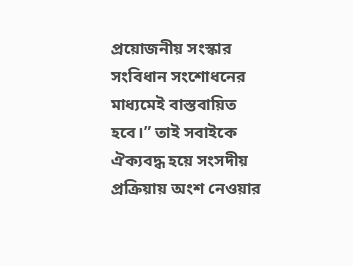প্রয়োজনীয় সংস্কার সংবিধান সংশোধনের মাধ্যমেই বাস্তবায়িত হবে।” তাই সবাইকে ঐক্যবদ্ধ হয়ে সংসদীয় প্রক্রিয়ায় অংশ নেওয়ার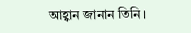আহ্বান জানান তিনি।